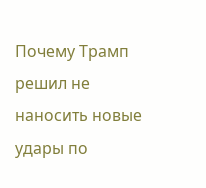Почему Трамп решил не наносить новые удары по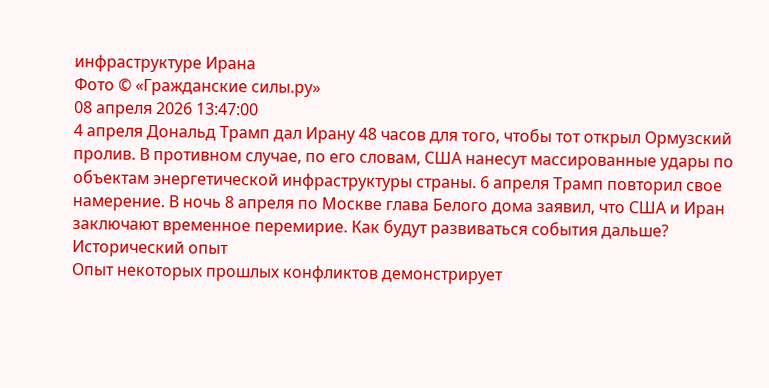инфраструктуре Ирана
Фото © «Гражданские силы.ру»
08 апреля 2026 13:47:00
4 апреля Дональд Трамп дал Ирану 48 часов для того, чтобы тот открыл Ормузский пролив. В противном случае, по его словам, США нанесут массированные удары по объектам энергетической инфраструктуры страны. 6 апреля Трамп повторил свое намерение. В ночь 8 апреля по Москве глава Белого дома заявил, что США и Иран заключают временное перемирие. Как будут развиваться события дальше?
Исторический опыт
Опыт некоторых прошлых конфликтов демонстрирует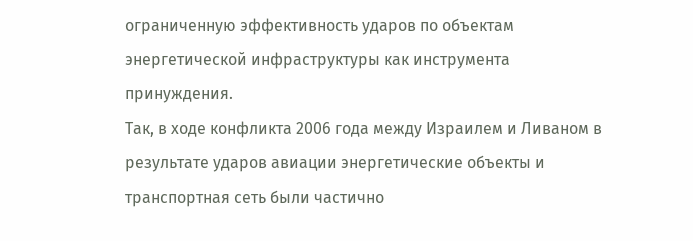ограниченную эффективность ударов по объектам энергетической инфраструктуры как инструмента принуждения.
Так, в ходе конфликта 2006 года между Израилем и Ливаном в результате ударов авиации энергетические объекты и транспортная сеть были частично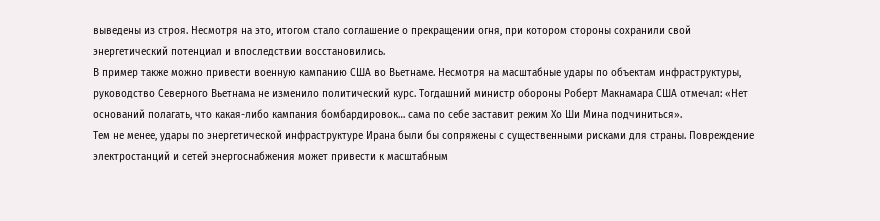выведены из строя. Несмотря на это, итогом стало соглашение о прекращении огня, при котором стороны сохранили свой энергетический потенциал и впоследствии восстановились.
В пример также можно привести военную кампанию США во Вьетнаме. Несмотря на масштабные удары по объектам инфраструктуры, руководство Северного Вьетнама не изменило политический курс. Тогдашний министр обороны Роберт Макнамара США отмечал: «Нет оснований полагать, что какая-либо кампания бомбардировок… сама по себе заставит режим Хо Ши Мина подчиниться».
Тем не менее, удары по энергетической инфраструктуре Ирана были бы сопряжены с существенными рисками для страны. Повреждение электростанций и сетей энергоснабжения может привести к масштабным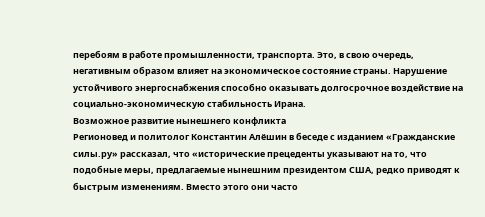перебоям в работе промышленности, транспорта. Это, в свою очередь, негативным образом влияет на экономическое состояние страны. Нарушение устойчивого энергоснабжения способно оказывать долгосрочное воздействие на социально-экономическую стабильность Ирана.
Возможное развитие нынешнего конфликта
Регионовед и политолог Константин Алёшин в беседе с изданием «Гражданские силы.ру» рассказал, что «исторические прецеденты указывают на то, что подобные меры, предлагаемые нынешним президентом США, редко приводят к быстрым изменениям. Вместо этого они часто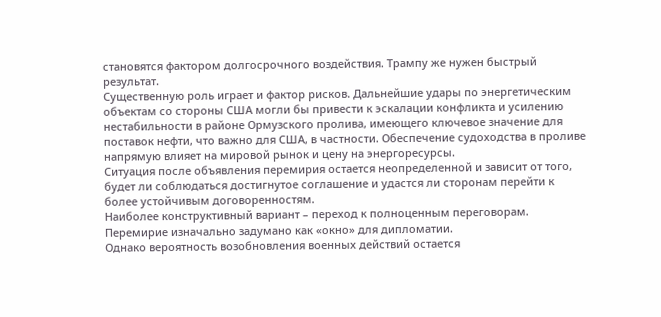становятся фактором долгосрочного воздействия. Трампу же нужен быстрый результат.
Существенную роль играет и фактор рисков. Дальнейшие удары по энергетическим объектам со стороны США могли бы привести к эскалации конфликта и усилению нестабильности в районе Ормузского пролива, имеющего ключевое значение для поставок нефти, что важно для США, в частности. Обеспечение судоходства в проливе напрямую влияет на мировой рынок и цену на энергоресурсы.
Ситуация после объявления перемирия остается неопределенной и зависит от того, будет ли соблюдаться достигнутое соглашение и удастся ли сторонам перейти к более устойчивым договоренностям.
Наиболее конструктивный вариант – переход к полноценным переговорам. Перемирие изначально задумано как «окно» для дипломатии.
Однако вероятность возобновления военных действий остается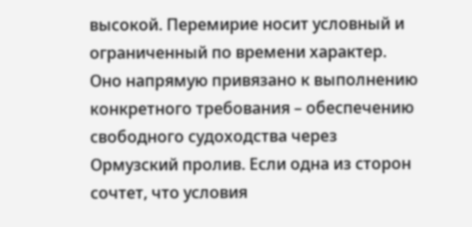высокой. Перемирие носит условный и ограниченный по времени характер. Оно напрямую привязано к выполнению конкретного требования – обеспечению свободного судоходства через Ормузский пролив. Если одна из сторон сочтет, что условия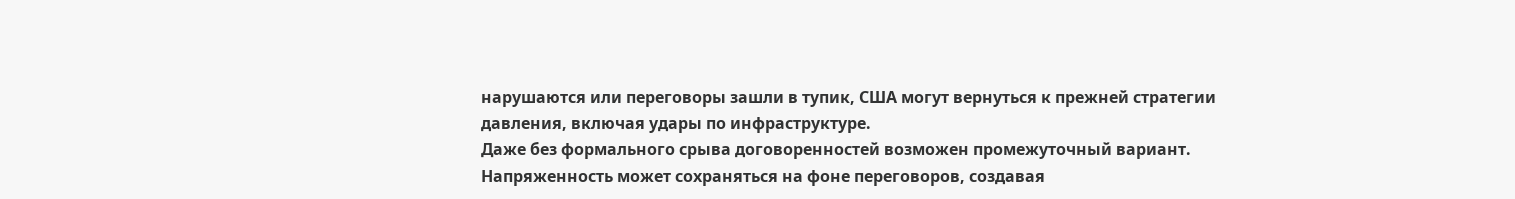нарушаются или переговоры зашли в тупик, США могут вернуться к прежней стратегии давления, включая удары по инфраструктуре.
Даже без формального срыва договоренностей возможен промежуточный вариант. Напряженность может сохраняться на фоне переговоров, создавая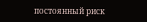постоянный риск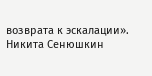возврата к эскалации».
Никита Сенюшкин